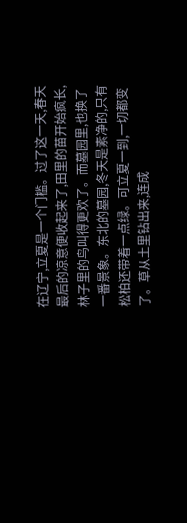在辽宁,立夏是一个门槛。过了这一天,春天最后的凉意便收起来了,田里的苗开始疯长,林子里的鸟叫得更欢了。而墓园里,也换了一番景象。东北的墓园,冬天是素净的,只有松柏还带着一点绿。可立夏一到,一切都变了。草从土里钻出来,连成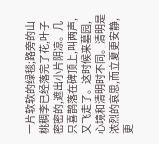一片软软的绿毯;路旁的山桃稠李已经落完了花,叶子密密的,遮出小片阴凉。几只喜鹊落在碑顶上,叫两声,又飞走了。这时候来墓园,心境和清明时不同。清明是浓烈的哀思,而立夏更安静,更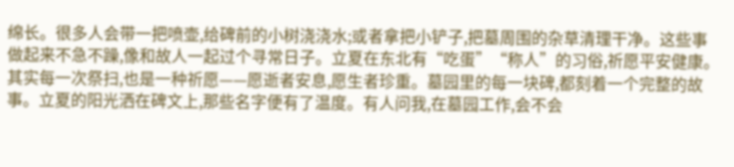绵长。很多人会带一把喷壶,给碑前的小树浇浇水;或者拿把小铲子,把墓周围的杂草清理干净。这些事做起来不急不躁,像和故人一起过个寻常日子。立夏在东北有“吃蛋”“称人”的习俗,祈愿平安健康。其实每一次祭扫,也是一种祈愿——愿逝者安息,愿生者珍重。墓园里的每一块碑,都刻着一个完整的故事。立夏的阳光洒在碑文上,那些名字便有了温度。有人问我,在墓园工作,会不会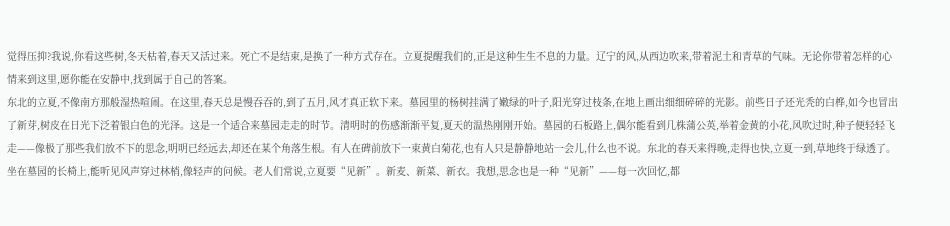觉得压抑?我说,你看这些树,冬天枯着,春天又活过来。死亡不是结束,是换了一种方式存在。立夏提醒我们的,正是这种生生不息的力量。辽宁的风,从西边吹来,带着泥土和青草的气味。无论你带着怎样的心情来到这里,愿你能在安静中,找到属于自己的答案。
东北的立夏,不像南方那般湿热喧闹。在这里,春天总是慢吞吞的,到了五月,风才真正软下来。墓园里的杨树挂满了嫩绿的叶子,阳光穿过枝条,在地上画出细细碎碎的光影。前些日子还光秃的白桦,如今也冒出了新芽,树皮在日光下泛着银白色的光泽。这是一个适合来墓园走走的时节。清明时的伤感渐渐平复,夏天的温热刚刚开始。墓园的石板路上,偶尔能看到几株蒲公英,举着金黄的小花,风吹过时,种子便轻轻飞走——像极了那些我们放不下的思念,明明已经远去,却还在某个角落生根。有人在碑前放下一束黄白菊花,也有人只是静静地站一会儿,什么也不说。东北的春天来得晚,走得也快,立夏一到,草地终于绿透了。坐在墓园的长椅上,能听见风声穿过林梢,像轻声的问候。老人们常说,立夏要“见新”。新麦、新菜、新衣。我想,思念也是一种“见新”——每一次回忆,都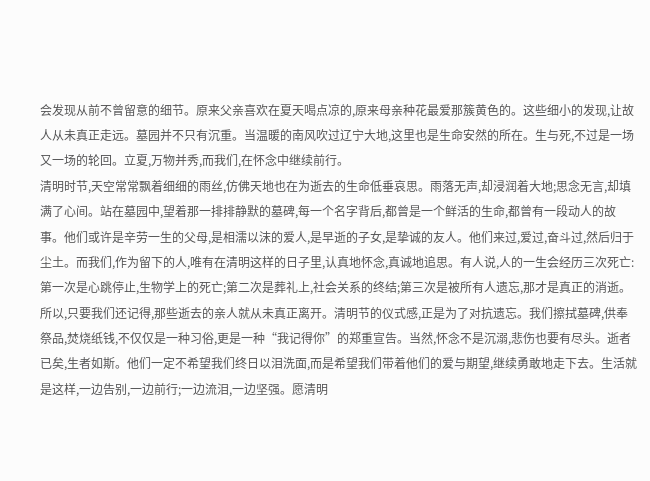会发现从前不曾留意的细节。原来父亲喜欢在夏天喝点凉的,原来母亲种花最爱那簇黄色的。这些细小的发现,让故人从未真正走远。墓园并不只有沉重。当温暖的南风吹过辽宁大地,这里也是生命安然的所在。生与死,不过是一场又一场的轮回。立夏,万物并秀,而我们,在怀念中继续前行。
清明时节,天空常常飘着细细的雨丝,仿佛天地也在为逝去的生命低垂哀思。雨落无声,却浸润着大地;思念无言,却填满了心间。站在墓园中,望着那一排排静默的墓碑,每一个名字背后,都曾是一个鲜活的生命,都曾有一段动人的故事。他们或许是辛劳一生的父母,是相濡以沫的爱人,是早逝的子女,是挚诚的友人。他们来过,爱过,奋斗过,然后归于尘土。而我们,作为留下的人,唯有在清明这样的日子里,认真地怀念,真诚地追思。有人说,人的一生会经历三次死亡:第一次是心跳停止,生物学上的死亡;第二次是葬礼上,社会关系的终结;第三次是被所有人遗忘,那才是真正的消逝。所以,只要我们还记得,那些逝去的亲人就从未真正离开。清明节的仪式感,正是为了对抗遗忘。我们擦拭墓碑,供奉祭品,焚烧纸钱,不仅仅是一种习俗,更是一种“我记得你”的郑重宣告。当然,怀念不是沉溺,悲伤也要有尽头。逝者已矣,生者如斯。他们一定不希望我们终日以泪洗面,而是希望我们带着他们的爱与期望,继续勇敢地走下去。生活就是这样,一边告别,一边前行;一边流泪,一边坚强。愿清明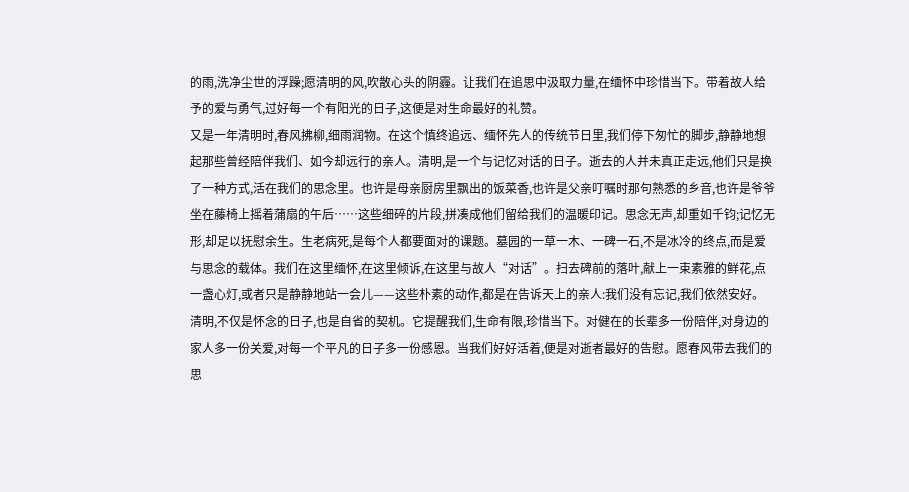的雨,洗净尘世的浮躁;愿清明的风,吹散心头的阴霾。让我们在追思中汲取力量,在缅怀中珍惜当下。带着故人给予的爱与勇气,过好每一个有阳光的日子,这便是对生命最好的礼赞。
又是一年清明时,春风拂柳,细雨润物。在这个慎终追远、缅怀先人的传统节日里,我们停下匆忙的脚步,静静地想起那些曾经陪伴我们、如今却远行的亲人。清明,是一个与记忆对话的日子。逝去的人并未真正走远,他们只是换了一种方式,活在我们的思念里。也许是母亲厨房里飘出的饭菜香,也许是父亲叮嘱时那句熟悉的乡音,也许是爷爷坐在藤椅上摇着蒲扇的午后……这些细碎的片段,拼凑成他们留给我们的温暖印记。思念无声,却重如千钧;记忆无形,却足以抚慰余生。生老病死,是每个人都要面对的课题。墓园的一草一木、一碑一石,不是冰冷的终点,而是爱与思念的载体。我们在这里缅怀,在这里倾诉,在这里与故人“对话”。扫去碑前的落叶,献上一束素雅的鲜花,点一盏心灯,或者只是静静地站一会儿——这些朴素的动作,都是在告诉天上的亲人:我们没有忘记,我们依然安好。清明,不仅是怀念的日子,也是自省的契机。它提醒我们,生命有限,珍惜当下。对健在的长辈多一份陪伴,对身边的家人多一份关爱,对每一个平凡的日子多一份感恩。当我们好好活着,便是对逝者最好的告慰。愿春风带去我们的思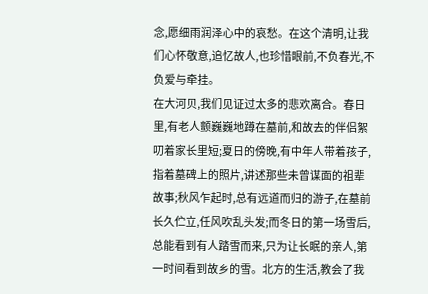念,愿细雨润泽心中的哀愁。在这个清明,让我们心怀敬意,追忆故人,也珍惜眼前,不负春光,不负爱与牵挂。
在大河贝,我们见证过太多的悲欢离合。春日里,有老人颤巍巍地蹲在墓前,和故去的伴侣絮叨着家长里短;夏日的傍晚,有中年人带着孩子,指着墓碑上的照片,讲述那些未曾谋面的祖辈故事;秋风乍起时,总有远道而归的游子,在墓前长久伫立,任风吹乱头发;而冬日的第一场雪后,总能看到有人踏雪而来,只为让长眠的亲人,第一时间看到故乡的雪。北方的生活,教会了我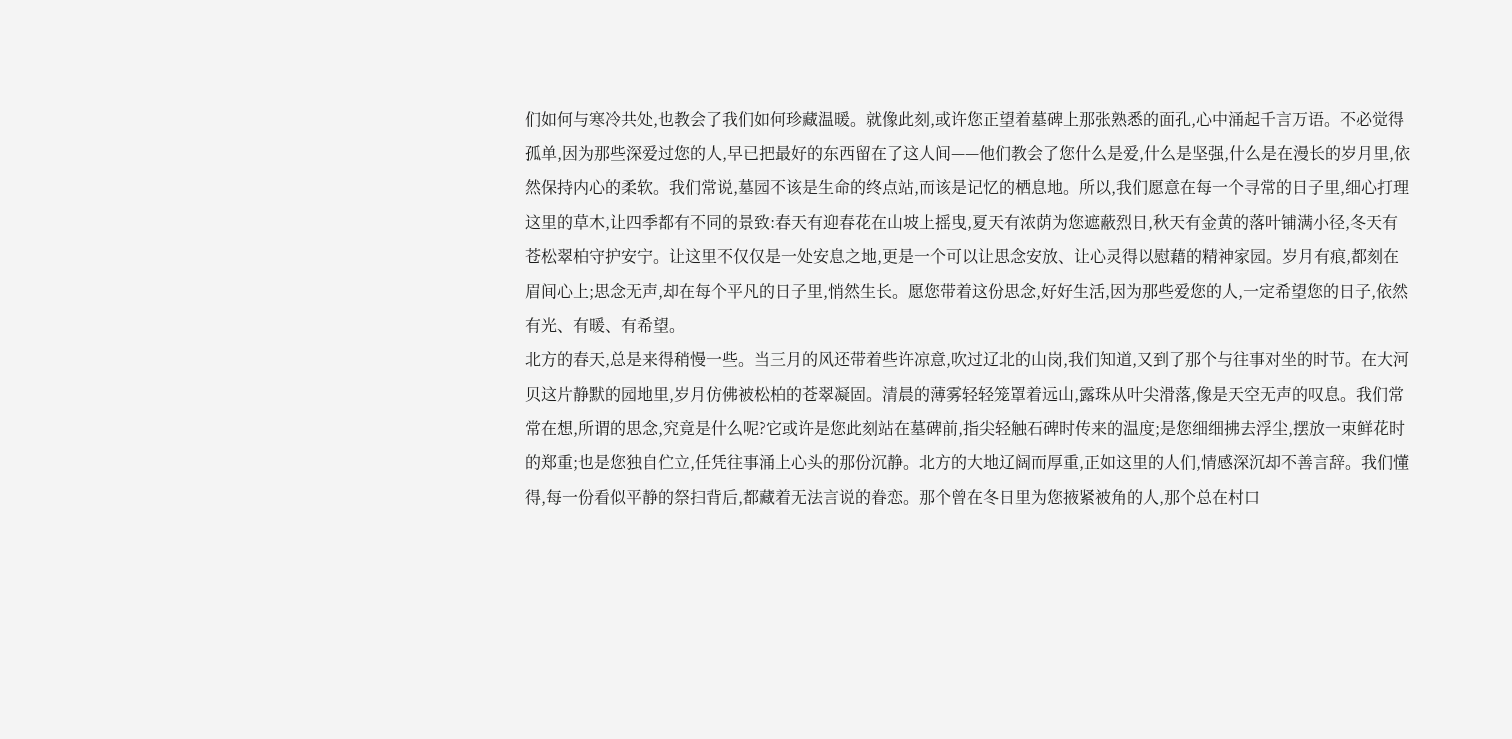们如何与寒冷共处,也教会了我们如何珍藏温暖。就像此刻,或许您正望着墓碑上那张熟悉的面孔,心中涌起千言万语。不必觉得孤单,因为那些深爱过您的人,早已把最好的东西留在了这人间——他们教会了您什么是爱,什么是坚强,什么是在漫长的岁月里,依然保持内心的柔软。我们常说,墓园不该是生命的终点站,而该是记忆的栖息地。所以,我们愿意在每一个寻常的日子里,细心打理这里的草木,让四季都有不同的景致:春天有迎春花在山坡上摇曳,夏天有浓荫为您遮蔽烈日,秋天有金黄的落叶铺满小径,冬天有苍松翠柏守护安宁。让这里不仅仅是一处安息之地,更是一个可以让思念安放、让心灵得以慰藉的精神家园。岁月有痕,都刻在眉间心上;思念无声,却在每个平凡的日子里,悄然生长。愿您带着这份思念,好好生活,因为那些爱您的人,一定希望您的日子,依然有光、有暖、有希望。
北方的春天,总是来得稍慢一些。当三月的风还带着些许凉意,吹过辽北的山岗,我们知道,又到了那个与往事对坐的时节。在大河贝这片静默的园地里,岁月仿佛被松柏的苍翠凝固。清晨的薄雾轻轻笼罩着远山,露珠从叶尖滑落,像是天空无声的叹息。我们常常在想,所谓的思念,究竟是什么呢?它或许是您此刻站在墓碑前,指尖轻触石碑时传来的温度;是您细细拂去浮尘,摆放一束鲜花时的郑重;也是您独自伫立,任凭往事涌上心头的那份沉静。北方的大地辽阔而厚重,正如这里的人们,情感深沉却不善言辞。我们懂得,每一份看似平静的祭扫背后,都藏着无法言说的眷恋。那个曾在冬日里为您掖紧被角的人,那个总在村口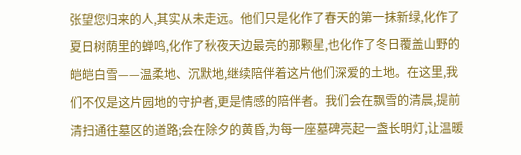张望您归来的人,其实从未走远。他们只是化作了春天的第一抹新绿,化作了夏日树荫里的蝉鸣,化作了秋夜天边最亮的那颗星,也化作了冬日覆盖山野的皑皑白雪——温柔地、沉默地,继续陪伴着这片他们深爱的土地。在这里,我们不仅是这片园地的守护者,更是情感的陪伴者。我们会在飘雪的清晨,提前清扫通往墓区的道路;会在除夕的黄昏,为每一座墓碑亮起一盏长明灯,让温暖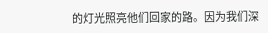的灯光照亮他们回家的路。因为我们深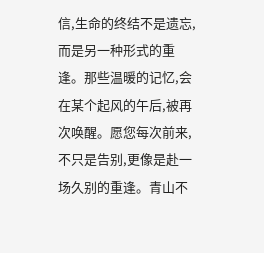信,生命的终结不是遗忘,而是另一种形式的重逢。那些温暖的记忆,会在某个起风的午后,被再次唤醒。愿您每次前来,不只是告别,更像是赴一场久别的重逢。青山不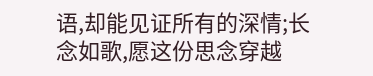语,却能见证所有的深情;长念如歌,愿这份思念穿越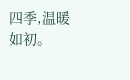四季,温暖如初。